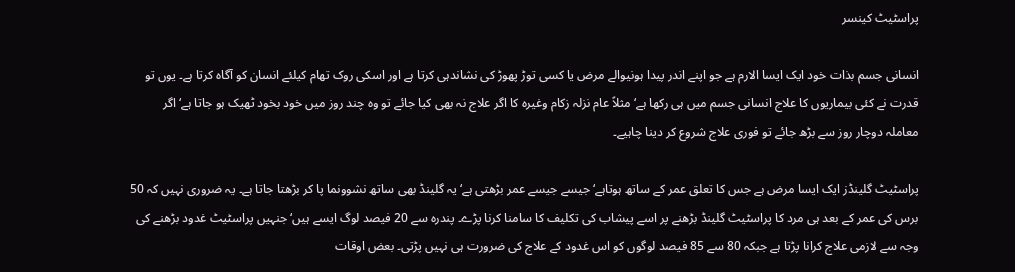پراسٹیٹ کینسر

انسانی جسم بذات خود ایک ایسا الارم ہے جو اپنے اندر پیدا ہونیوالے مرض یا کسی توڑ پھوڑ کی نشاندہی کرتا ہے اور اسکی روک تھام کیلئے انسان کو آگاہ کرتا ہے۔ یوں تو قدرت نے کئی بیماریوں کا علاج انسانی جسم میں ہی رکھا ہے‘ مثلاً عام نزلہ زکام وغیرہ کا اگر علاج نہ بھی کیا جائے تو وہ چند روز میں خود بخود ٹھیک ہو جاتا ہے‘ اگر معاملہ دوچار روز سے بڑھ جائے تو فوری علاج شروع کر دینا چاہیے۔

پراسٹیٹ گلینڈز ایک ایسا مرض ہے جس کا تعلق عمر کے ساتھ ہوتاہے‘ جیسے جیسے عمر بڑھتی ہے‘ یہ گلینڈ بھی ساتھ نشوونما پا کر بڑھتا جاتا ہے۔ یہ ضروری نہیں کہ 50 برس کی عمر کے بعد ہی مرد کا پراسٹیٹ گلینڈ بڑھنے پر اسے پیشاب کی تکلیف کا سامنا کرنا پڑے۔ پندرہ سے 20 فیصد لوگ ایسے ہیں‘ جنہیں پراسٹیٹ غدود بڑھنے کی وجہ سے لازمی علاج کرانا پڑتا ہے جبکہ 80 سے 85 فیصد لوگوں کو اس غدود کے علاج کی ضرورت ہی نہیں پڑتی۔ بعض اوقات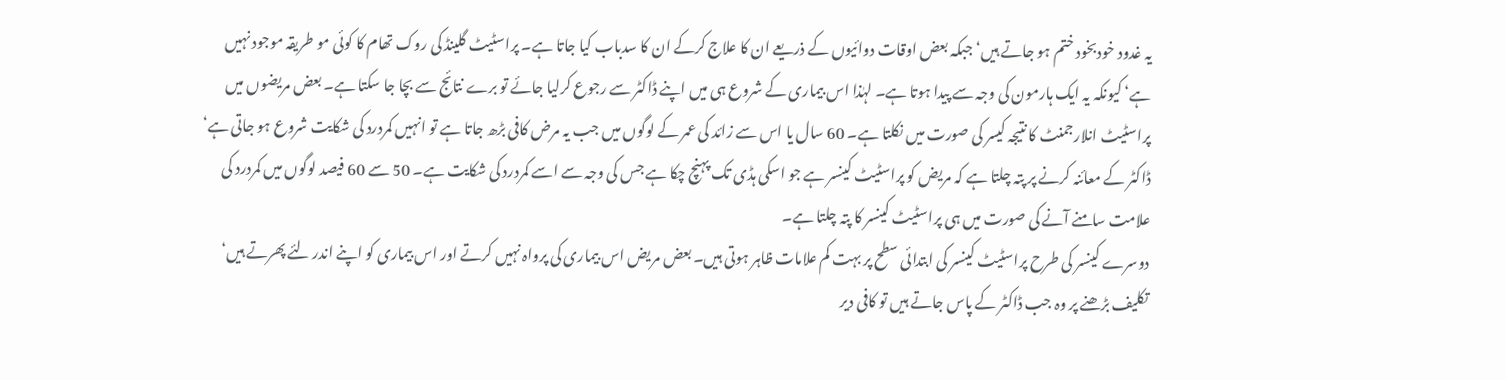یہ غدود خودبخود ختم ہو جاتے ہیں‘ جبکہ بعض اوقات دوائیوں کے ذریعے ان کا علاج کرکے ان کا سدباب کیا جاتا ہے۔ پراسٹیٹ گلینڈ کی روک تھام کا کوئی مو طریقہ موجود نہیں ہے‘ کیونکہ یہ ایک ہارمون کی وجہ سے پیدا ہوتا ہے۔ لہٰذا اس بیماری کے شروع ہی میں اپنے ڈاکٹر سے رجوع کرلیا جائے تو برے نتائج سے بچا جا سکتا ہے۔ بعض مریضوں میں پراسٹیٹ انلارجمنٹ کا نتیجہ کیسر کی صورت میں نکلتا ہے۔ 60 سال یا اس سے زائد کی عمر کے لوگوں میں جب یہ مرض کافی بڑھ جاتا ہے تو انہیں کمردرد کی شکایت شروع ہو جاتی ہے‘ ڈاکٹر کے معائنہ کرنے پر پتہ چلتا ہے کہ مریض کو پراسٹیٹ کینسر ہے جو اسکی ہڈی تک پہنچ چکا ہے جس کی وجہ سے اسے کمردرد کی شکایت ہے۔ 50 سے 60 فیصد لوگوں میں کمردرد کی علامت سامنے آنے کی صورت میں ہی پراسٹیٹ کینسر کا پتہ چلتا ہے۔
دوسرے کینسر کی طرح پراسٹیٹ کینسر کی ابتدائی سطح پر بہت کم علامات ظاہر ہوتی ہیں۔ بعض مریض اس بیماری کی پرواہ نہیں کرتے اور اس بیماری کو اپنے اندر لئے پھرتے ہیں‘ تکلیف بڑھنے پر وہ جب ڈاکٹر کے پاس جاتے ہیں تو کافی دیر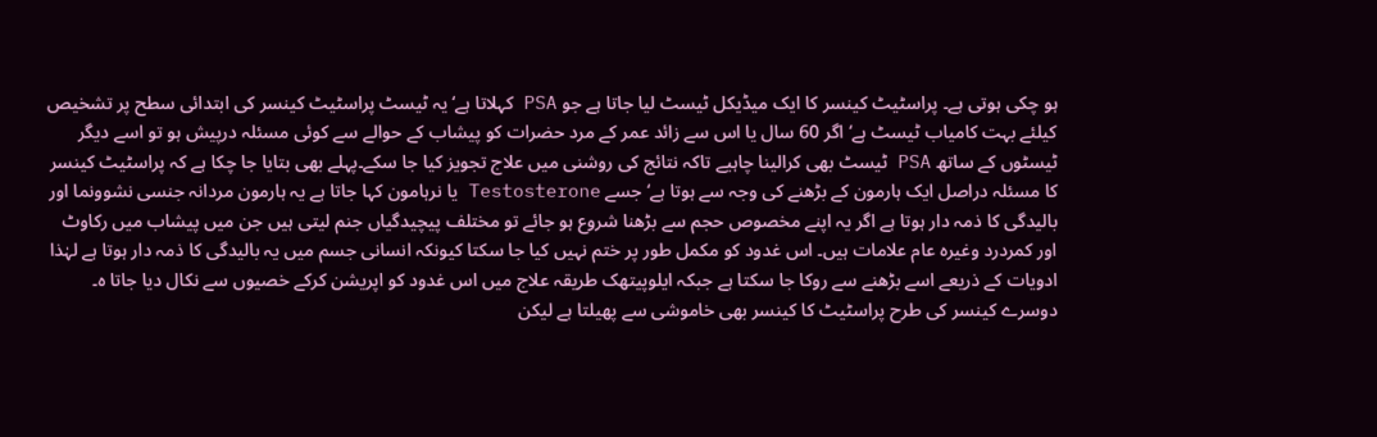ہو چکی ہوتی ہے۔ پراسٹیٹ کینسر کا ایک میڈیکل ٹیسٹ لیا جاتا ہے جو PSA کہلاتا ہے‘ یہ ٹیسٹ پراسٹیٹ کینسر کی ابتدائی سطح پر تشخیص کیلئے بہت کامیاب ٹیسٹ ہے‘ اگر 60 سال یا اس سے زائد عمر کے مرد حضرات کو پیشاب کے حوالے سے کوئی مسئلہ درپیش ہو تو اسے دیگر ٹیسٹوں کے ساتھ PSA ٹیسٹ بھی کرالینا چاہیے تاکہ نتائج کی روشنی میں علاج تجویز کیا جا سکے۔پہلے بھی بتایا جا چکا ہے کہ پراسٹیٹ کینسر کا مسئلہ دراصل ایک ہارمون کے بڑھنے کی وجہ سے ہوتا ہے‘ جسے Testosterone یا نرہامون کہا جاتا ہے یہ ہارمون مردانہ جنسی نشوونما اور بالیدگی کا ذمہ دار ہوتا ہے اگر یہ اپنے مخصوص حجم سے بڑھنا شروع ہو جائے تو مختلف پیچیدگیاں جنم لیتی ہیں جن میں پیشاب میں رکاوٹ اور کمردرد وغیرہ عام علامات ہیں۔ اس غدود کو مکمل طور پر ختم نہیں کیا جا سکتا کیونکہ انسانی جسم میں یہ بالیدگی کا ذمہ دار ہوتا ہے لہٰذا ادویات کے ذریعے اسے بڑھنے سے روکا جا سکتا ہے جبکہ ایلوپیتھک طریقہ علاج میں اس غدود کو اپریشن کرکے خصیوں سے نکال دیا جاتا ہ۔ دوسرے کینسر کی طرح پراسٹیٹ کا کینسر بھی خاموشی سے پھیلتا ہے لیکن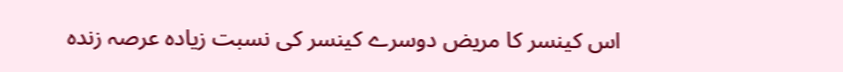اس کینسر کا مریض دوسرے کینسر کی نسبت زیادہ عرصہ زندہ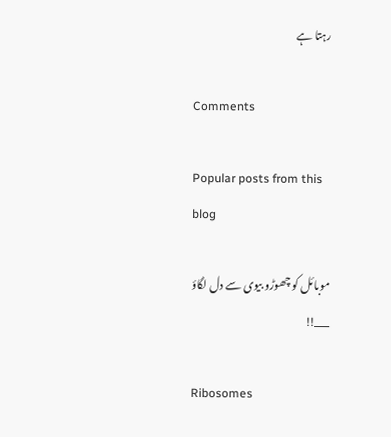رہتا ہے

Comments

Popular posts from this blog

موبائل کو چھوڑو بیوی سے دل لگاؤ ___!!

Ribosomes